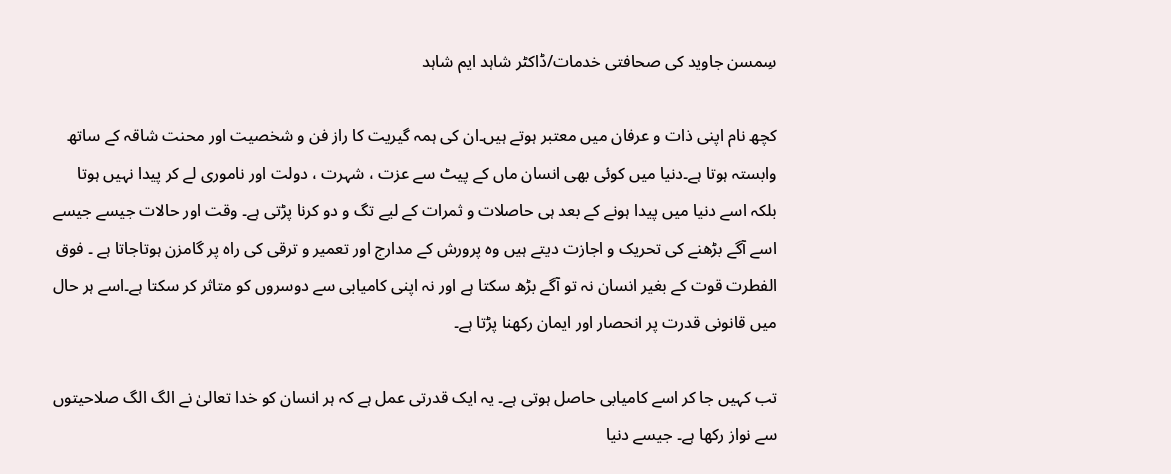سِمسن جاوید کی صحافتی خدمات/ڈاکٹر شاہد ایم شاہد

کچھ نام اپنی ذات و عرفان میں معتبر ہوتے ہیں۔ان کی ہمہ گیریت کا راز فن و شخصیت اور محنت شاقہ کے ساتھ وابستہ ہوتا ہے۔دنیا میں کوئی بھی انسان ماں کے پیٹ سے عزت ، شہرت ، دولت اور ناموری لے کر پیدا نہیں ہوتا بلکہ اسے دنیا میں پیدا ہونے کے بعد ہی حاصلات و ثمرات کے لیے تگ و دو کرنا پڑتی ہے۔ وقت اور حالات جیسے جیسے اسے آگے بڑھنے کی تحریک و اجازت دیتے ہیں وہ پرورش کے مدارج اور تعمیر و ترقی کی راہ پر گامزن ہوتاجاتا ہے ۔ فوق الفطرت قوت کے بغیر انسان نہ تو آگے بڑھ سکتا ہے اور نہ اپنی کامیابی سے دوسروں کو متاثر کر سکتا ہے۔اسے ہر حال میں قانونی قدرت پر انحصار اور ایمان رکھنا پڑتا ہے۔

تب کہیں جا کر اسے کامیابی حاصل ہوتی ہے۔ یہ ایک قدرتی عمل ہے کہ ہر انسان کو خدا تعالیٰ نے الگ الگ صلاحیتوں سے نواز رکھا ہے۔ جیسے دنیا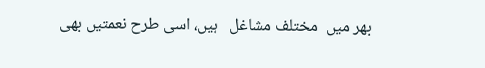بھر میں  مختلف مشاغل   ہیں، اسی طرح نعمتیں بھی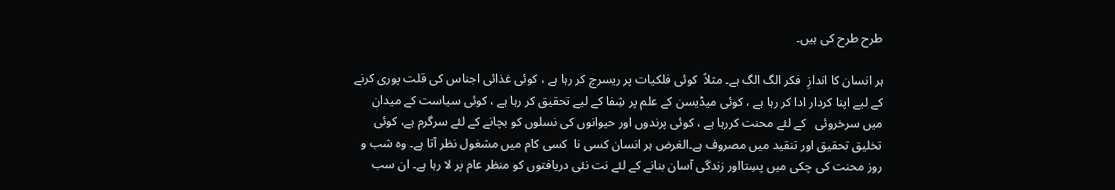طرح طرح کی ہیں۔

ہر انسان کا اندازِ  فکر الگ الگ ہے۔ مثلاً  کوئی فلکیات پر ریسرچ کر رہا ہے ، کوئی غذائی اجناس کی قلت پوری کرنے کے لیے اپنا کردار ادا کر رہا ہے ، کوئی میڈیسن کے علم پر شِفا کے لیے تحقیق کر رہا ہے ، کوئی سیاست کے میدان میں سرخروئی   کے لئے محنت کررہا ہے ، کوئی پرندوں اور حیوانوں کی نسلوں کو بچانے کے لئے سرگرم ہے، کوئی تخلیق تحقیق اور تنقید میں مصروف ہے۔الغرض ہر انسان کسی نا  کسی کام میں مشغول نظر آتا ہے۔ وہ شب و روز محنت کی چکی میں پسِتااور زندگی آسان بنانے کے لئے نت نئی دریافتوں کو منظر عام پر لا رہا ہے۔ ان سب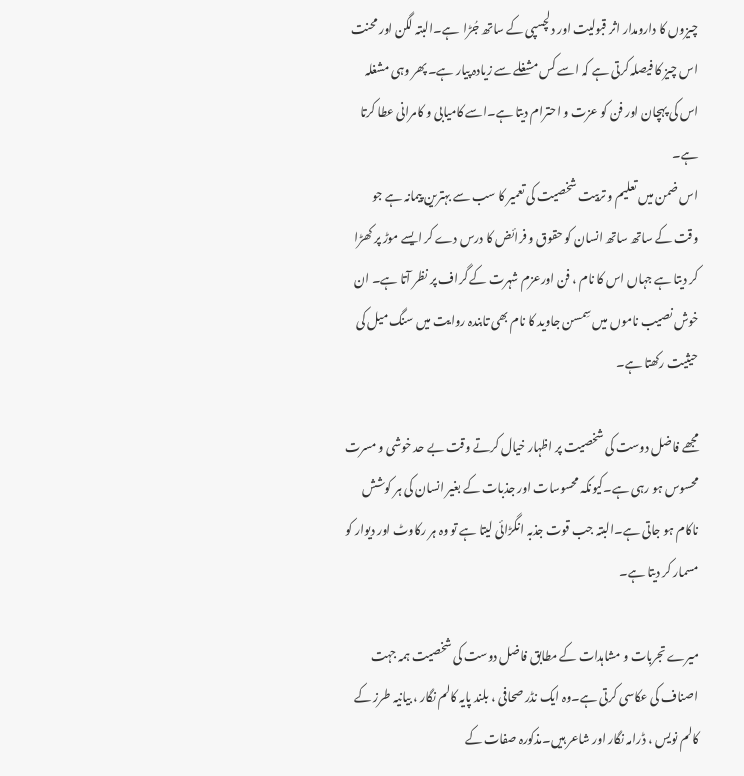چیزوں کا دارومدار اثر قبولیت اور دلچسپی کے ساتھ جُڑا  ہے۔البتہ لگن اور محنت اس چیز کا فیصلہ کرتی ہے کہ اسے کس مشغلے سے زیادہ پیار ہے۔ پھر وہی مشغلہ اس کی پہچان اور فن کو عزت و احترام دیتا ہے۔اسے کامیابی و کامرانی عطا کرتا ہے۔
اس ضمن میں تعلیم و تربیت شخصیت کی تعمیر کا سب سے بہترین پیمانہ ہے جو وقت کے ساتھ ساتھ انسان کو حقوق و فرائض کا درس دے کر ایسے موڑ پر کھڑا کر دیتا ہے جہاں اس کا نام ، فن اورعزم شہرت کے گراف پر نظر آتا ہے۔ ان خوش نصیب ناموں میں سِمسن جاوید کا نام بھی تابندہ روایت میں سنگ میل کی حیثیت رکھتا ہے۔

مجھے فاضل دوست کی شخصیت پر اظہار خیال کرتے وقت بے حد خوشی و مسرت محسوس ہو رہی ہے۔کیونکہ محسوسات اور جذبات کے بغیر انسان کی ہر کوشش ناکام ہو جاتی ہے۔البتہ جب قوت جذبہ انگڑائی لیتا ہے تو وہ ہر رکاوٹ اور دیوار کو مسمار کر دیتا ہے۔

میرے تجربات و مشاہدات کے مطابق فاضل دوست کی شخصیت ہمہ جہت اصناف کی عکاسی کرتی ہے۔وہ ایک نڈر صحافی ، بلند پایہ کالم نگار ، بیانیہ طرز کے کالم نویس ، ڈرامہ نگار اور شاعر ہیں۔مذکورہ صفات کے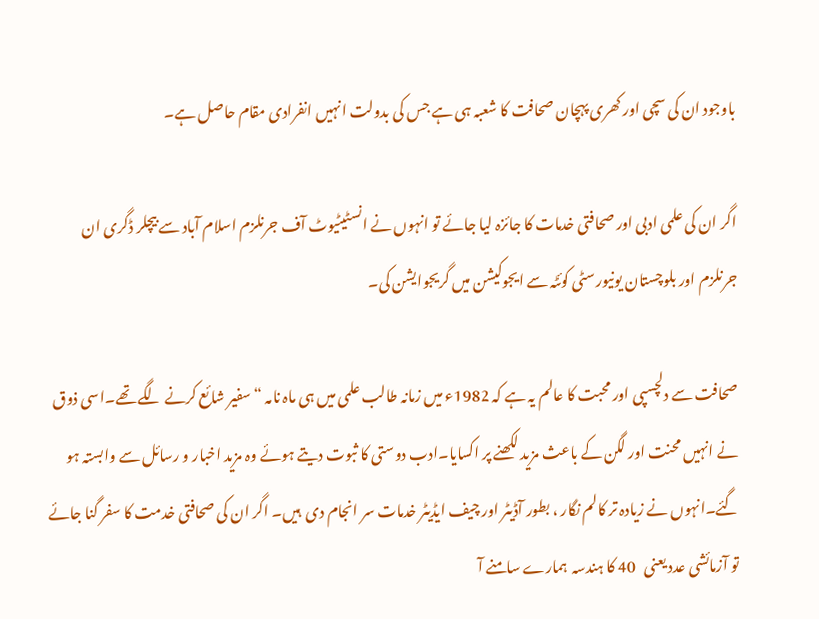باوجود ان کی سچی اور کھری پہچان صحافت کا شعبہ ہی ہے جس کی بدولت انہیں انفرادی مقام حاصل ہے۔

اگر ان کی علمی ادبی اور صحافتی خدمات کا جائزہ لیا جائے تو انہوں نے انسٹیٹیوٹ آف جرنلزم اسلام آباد سے بیچلر ڈگری ان جرنلزم اور بلوچستان یونیورسٹی کوئٹہ سے ایجوکیشن میں گریجوایشن کی۔

صحافت سے دلچسپی اور محبت کا عالم یہ ہے کہ 1982ء میں زمانہ طالب علمی میں ہی ماہ نامہ “سفیر شائع کرنے لگے تھے۔اسی ذوق نے انہیں محنت اور لگن کے باعث مزید لکھنے پر اکسایا۔ادب دوستی کا ثبوت دیتے ہوئے وہ مزید اخبار و رسائل سے وابستہ ہو گئے۔انہوں نے زیادہ تر کالم نگار ، بطور آڈیٹر اور چیف ایڈیٹر خدمات سر انجام دی  ہیں۔ اگر ان کی صحافتی خدمت کا سفر گنا جائے تو آزمائشی عدد یعنی   40 کا ہندسہ  ہمارے سامنے آ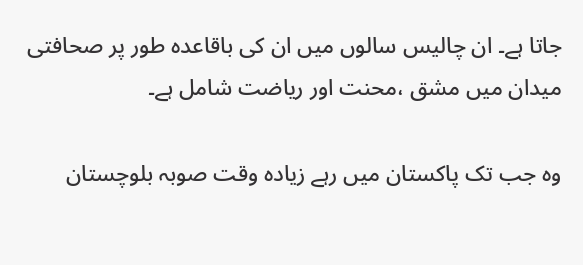جاتا ہے۔ ان چالیس سالوں میں ان کی باقاعدہ طور پر صحافتی میدان میں مشق ،محنت اور ریاضت شامل ہے۔

وہ جب تک پاکستان میں رہے زیادہ وقت صوبہ بلوچستان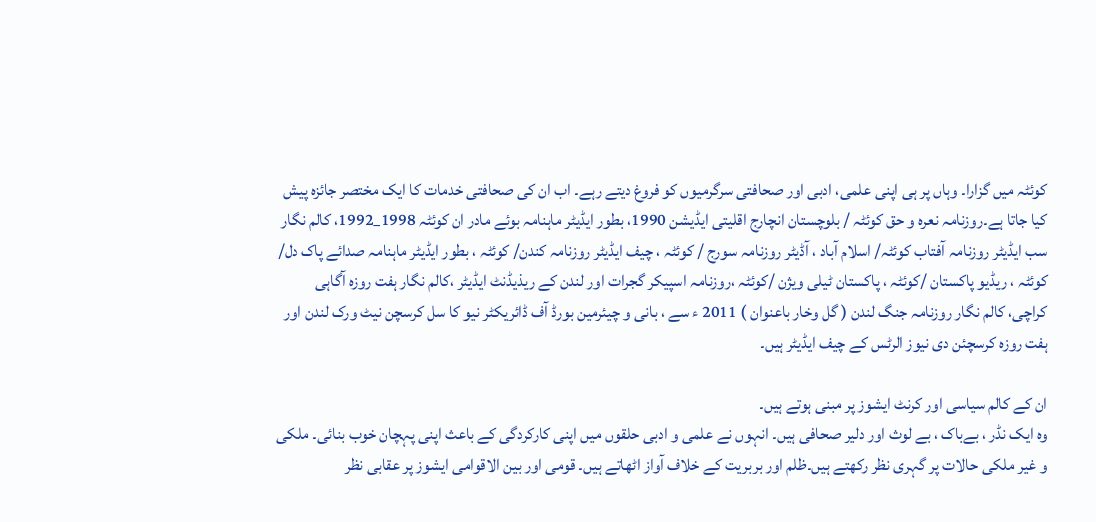کوئٹہ میں گزارا۔ وہاں پر ہی اپنی علمی، ادبی اور صحافتی سرگرمیوں کو فروغ دیتے رہے۔ اب ان کی صحافتی خدمات کا ایک مختصر جائزہ پیش کیا جاتا ہے۔روزنامہ نعرہ و حق کوئٹہ / بلوچستان انچارج اقلیتی ایڈیشن 1990، بطور ایڈیٹر ماہنامہ بوئے مادر ان کوئٹہ 1998_1992، کالم نگار سب ایڈیٹر روزنامہ آفتاب کوئٹہ/ اسلام آباد ، آڈیٹر روزنامہ سورج / کوئٹہ ، چیف ایڈیٹر روزنامہ کندن/ کوئٹہ ، بطور ایڈیٹر ماہنامہ صدائے پاک دل/ کوئٹہ ، ریڈیو پاکستان /کوئٹہ ، پاکستان ٹیلی ویژن /کوئٹہ ،روزنامہ اسپیکر گجرات اور لندن کے ریذیڈنٹ ایڈیٹر ،کالم نگار ہفت روزہ آگاہی کراچی، کالم نگار روزنامہ جنگ لندن ( گل وخار باعنوان ) 2011 ء سے ، بانی و چیئرمین بورڈ آف ڈائریکٹر نیو کا سل کرسچن نیٹ ورک لندن اور ہفت روزہ کرسچئن دی نیوز الرٹس کے چیف ایڈیٹر ہیں۔

ان کے کالم سیاسی اور کرنٹ ایشوز پر مبنی ہوتے ہیں۔
وہ ایک نڈر ، بےباک ، بے لوث اور دلیر صحافی ہیں۔ انہوں نے علمی و ادبی حلقوں میں اپنی کارکردگی کے باعث اپنی پہچان خوب بنائی۔ ملکی و غیر ملکی حالات پر گہری نظر رکھتے ہیں۔ظلم اور بربریت کے خلاف آواز اٹھاتے ہیں۔ قومی اور بین الاقوامی ایشوز پر عقابی نظر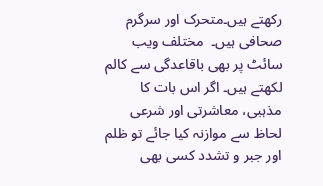رکھتے ہیں۔متحرک اور سرگرم صحافی ہیں۔  مختلف ویب سائٹ پر بھی باقاعدگی سے کالم لکھتے ہیں۔ اگر اس بات کا مذہبی، معاشرتی اور شرعی لحاظ سے موازنہ کیا جائے تو ظلم اور جبر و تشدد کسی بھی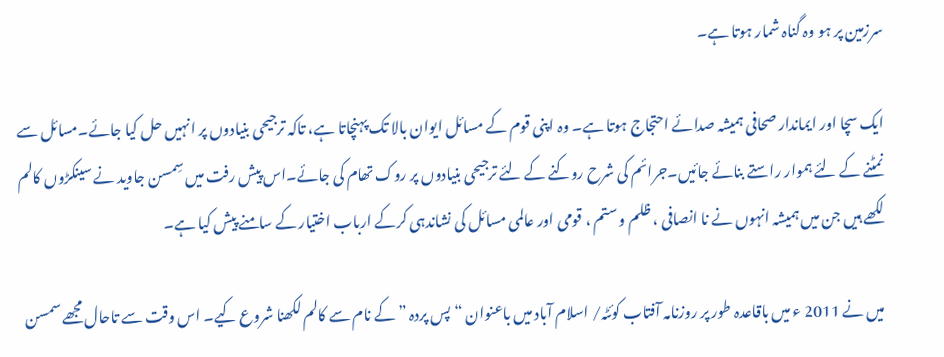سرزمین پر ہو وہ گناہ شمار ہوتا ہے۔

ایک سچا اور ایماندار صحافی ہمیشہ صدائے احتجاج ہوتا ہے۔ وہ اپنی قوم کے مسائل ایوان بالا تک پہنچاتا ہے، تاکہ ترجیحی بنیادوں پر انہیں حل کیا جائے۔مسائل سے نمٹنے کے لئے ہموار راستے بنائے جائیں۔جرائم کی شرح روکنے کے لئے ترجیحی بنیادوں پر روک تھام کی جائے۔اس پیش رفت میں سِمسن جاوید نے سینکڑوں کالم لکھے ہیں جن میں ہمیشہ انہوں نے نا انصافی ، ظلم و ستم ، قومی اور عالمی مسائل کی نشاندہی کرکے ارباب اختیار کے سامنے پیش کیا ہے۔

میں نے 2011 ء میں باقاعدہ طور پر روزنامہ آفتاب کوئٹہ/ اسلام آباد میں باعنوان “پس پردہ ” کے نام سے کالم لکھنا شروع کیے۔ اس وقت سے تاحال مجھے سمسن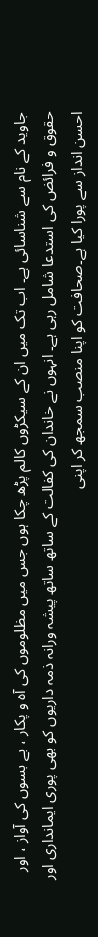جاوید کے نام سے شناسائی ہے۔ اب تک میں ان کے سیکڑوں کالم پڑھ چکا ہوں جس میں مظلوموں کی آہ و پکار ، بے بسوں کی آواز ، اور حقوق و فرائض کی استدعا شامل رہی ہے۔ انہوں نے خاندان کی کفالت کے ساتھ ساتھ پیشہ ورانہ ذمہ داریوں کو بھی پوری ایمانداری اور احسن انداز سے پورا کیا ہے۔صحافت کو اپنا منصب سمجھ کر اپنی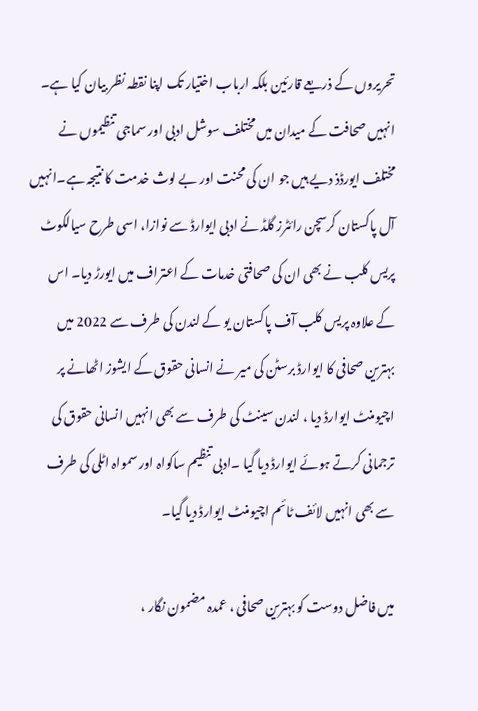تحریروں کے ذریعے قارئین بلکہ ارباب اختیار تک اپنا نقطہ نظر بیان کیا ہے۔ انہیں صحافت کے میدان میں مختلف سوشل ادبی اور سماجی تنظیموں نے مختلف ایورڈذ دیے ہیں جو ان کی محنت اور بے لوث خدمت کا نتیجہ ہے۔انہیں آل پاکستان کرسچن رائٹرز گلڈ نے ادبی ایوارڈ سے نوازا، اسی طرح سیالکوٹ پریس کلب نے بھی ان کی صحافتی خدمات کے اعتراف میں ایورڑ دیا۔ اس کے علاوہ پریس کلب آف پاکستان یو کے لندن کی طرف سے 2022 میں بہترین صحافی کا ایوارڈ برسٹن کی میر نے انسانی حقوق کے ایشوز اٹھانے پر اچیومنٹ ایوارڈ دیا ، لندن سینٹ کی طرف سے بھی انہیں انسانی حقوق کی ترجمانی کرتے ہوئے ایوارڈ دیا گیا ۔ادبی تنظیم ساکواہ اور سمواہ اٹلی کی طرف سے بھی انہیں لائف ٹائم اچیومنٹ ایوارڈ دیا گیا۔

میں فاضل دوست کو بہترین صحافی ، عمدہ مضمون نگار ،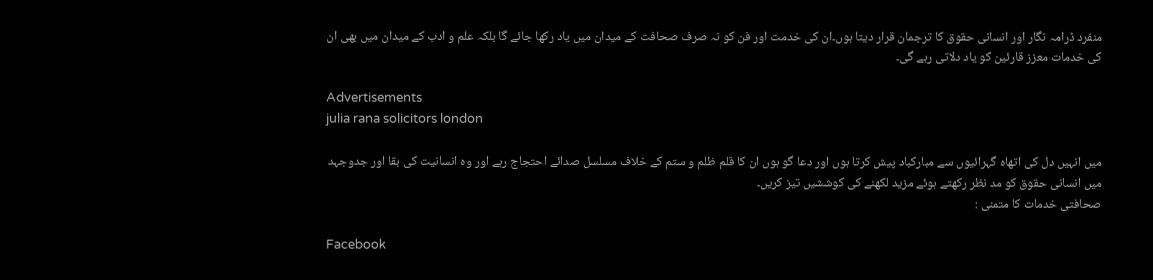منفرد ڈرامہ نگار اور انسانی حقوق کا ترجمان قرار دیتا ہوں۔ان کی خدمت اور فن کو نہ صرف صحافت کے میدان میں یاد رکھا جائے گا بلکہ علم و ادب کے میدان میں بھی ان کی خدمات معزز قارئین کو یاد دلاتی رہے گی۔

Advertisements
julia rana solicitors london

میں انہیں دل کی اتھاہ گہرائیوں سے مبارکباد پیش کرتا ہوں اور دعا گو ہوں ان کا قلم ظلم و ستم کے خلاف مسلسل صدائے احتجاج رہے اور وہ انسانیت کی بقا اور جدوجہد میں انسانی حقوق کو مد نظر رکھتے ہوئے مزید لکھنے کی کوششیں تیز کریں۔
صحافتی خدمات کا متمنی :

Facebook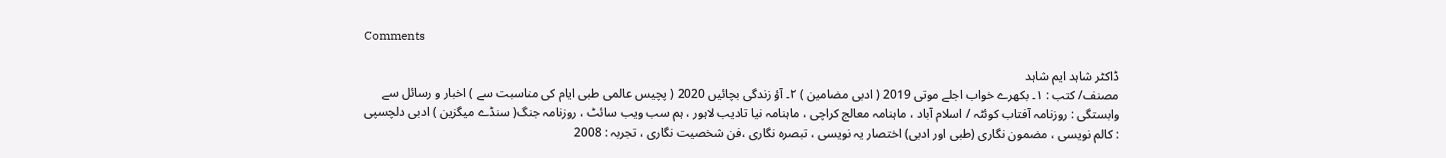Comments

ڈاکٹر شاہد ایم شاہد
مصنف/ کتب : ١۔ بکھرے خواب اجلے موتی 2019 ( ادبی مضامین ) ٢۔ آؤ زندگی بچائیں 2020 ( پچیس عالمی طبی ایام کی مناسبت سے ) اخبار و رسائل سے وابستگی : روزنامہ آفتاب کوئٹہ / اسلام آباد ، ماہنامہ معالج کراچی ، ماہنامہ نیا تادیب لاہور ، ہم سب ویب سائٹ ، روزنامہ جنگ( سنڈے میگزین ) ادبی دلچسپی : کالم نویسی ، مضمون نگاری (طبی اور ادبی) اختصار یہ نویسی ، تبصرہ نگاری ،فن شخصیت نگاری ، تجربہ : 2008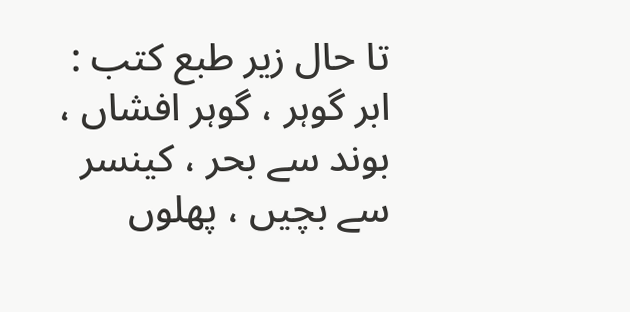تا حال زیر طبع کتب : ابر گوہر ، گوہر افشاں ، بوند سے بحر ، کینسر سے بچیں ، پھلوں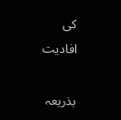کی افادیت

بذریعہ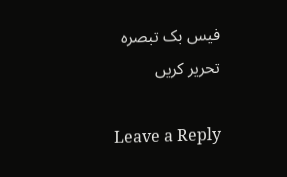فیس بک تبصرہ تحریر کریں

Leave a Reply